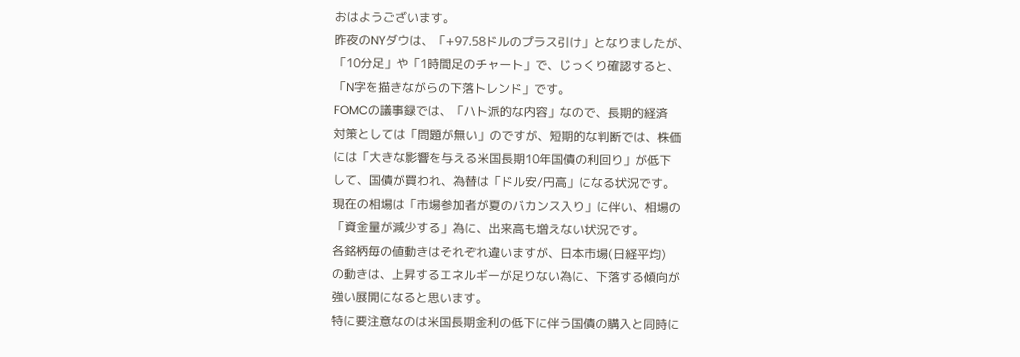おはようございます。
昨夜のNYダウは、「+97.58ドルのプラス引け」となりましたが、
「10分足」や「1時間足のチャート」で、じっくり確認すると、
「N字を描きながらの下落トレンド」です。
FOMCの議事録では、「ハト派的な内容」なので、長期的経済
対策としては「問題が無い」のですが、短期的な判断では、株価
には「大きな影響を与える米国長期10年国債の利回り」が低下
して、国債が買われ、為替は「ドル安/円高」になる状況です。
現在の相場は「市場参加者が夏のバカンス入り」に伴い、相場の
「資金量が減少する」為に、出来高も増えない状況です。
各銘柄毎の値動きはそれぞれ違いますが、日本市場(日経平均)
の動きは、上昇するエネルギーが足りない為に、下落する傾向が
強い展開になると思います。
特に要注意なのは米国長期金利の低下に伴う国債の購入と同時に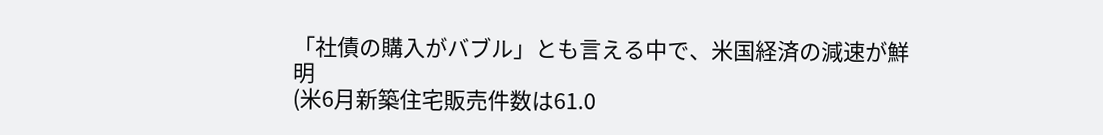「社債の購入がバブル」とも言える中で、米国経済の減速が鮮明
(米6月新築住宅販売件数は61.0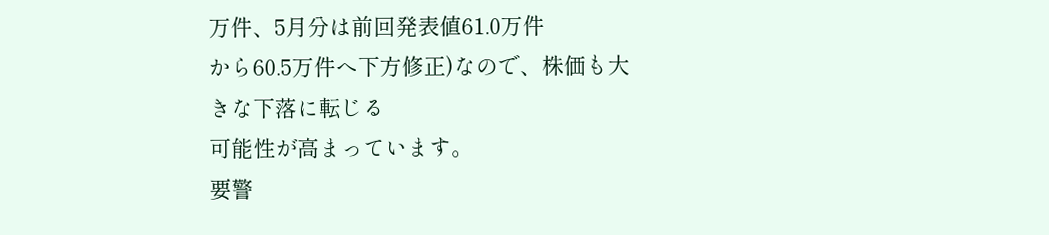万件、5月分は前回発表値61.0万件
から60.5万件へ下方修正)なので、株価も大きな下落に転じる
可能性が高まっています。
要警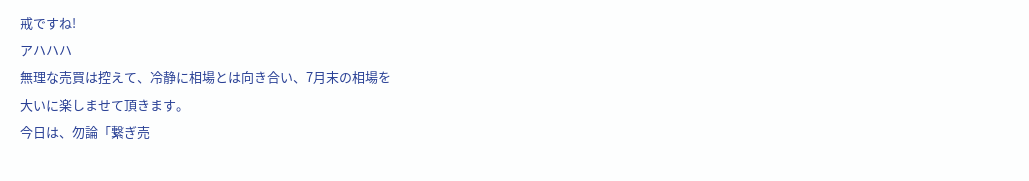戒ですね!
アハハハ
無理な売買は控えて、冷静に相場とは向き合い、7月末の相場を
大いに楽しませて頂きます。
今日は、勿論「繋ぎ売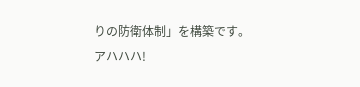りの防衛体制」を構築です。
アハハハ!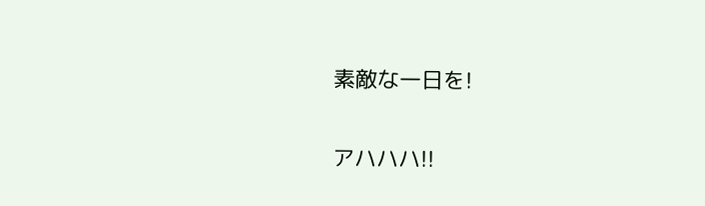素敵な一日を!


アハハハ!!